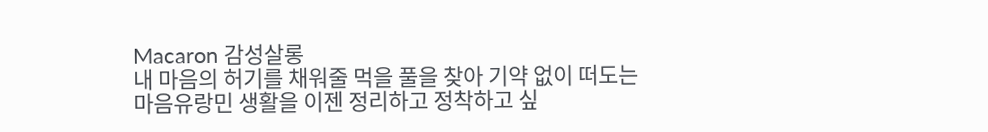Macaron 감성살롱
내 마음의 허기를 채워줄 먹을 풀을 찾아 기약 없이 떠도는
마음유랑민 생활을 이젠 정리하고 정착하고 싶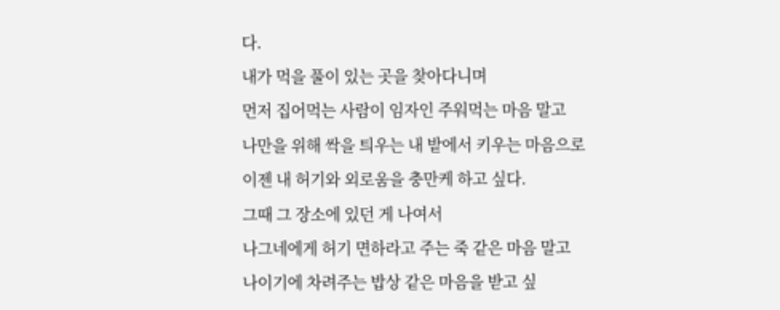다.
내가 먹을 풀이 있는 곳을 찾아다니며
먼저 집어먹는 사람이 임자인 주워먹는 마음 말고
나만을 위해 싹을 틔우는 내 밭에서 키우는 마음으로
이젠 내 허기와 외로움을 충만케 하고 싶다.
그때 그 장소에 있던 게 나여서
나그네에게 허기 면하라고 주는 죽 같은 마음 말고
나이기에 차려주는 밥상 같은 마음을 받고 싶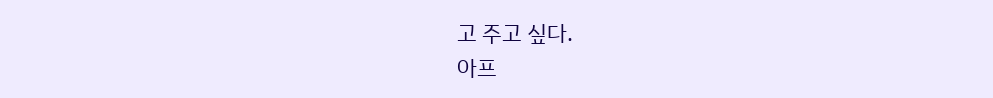고 주고 싶다.
아프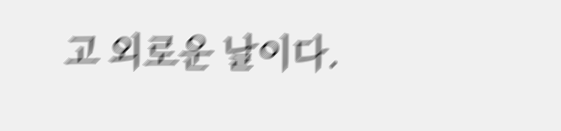고 외로운 날이다.